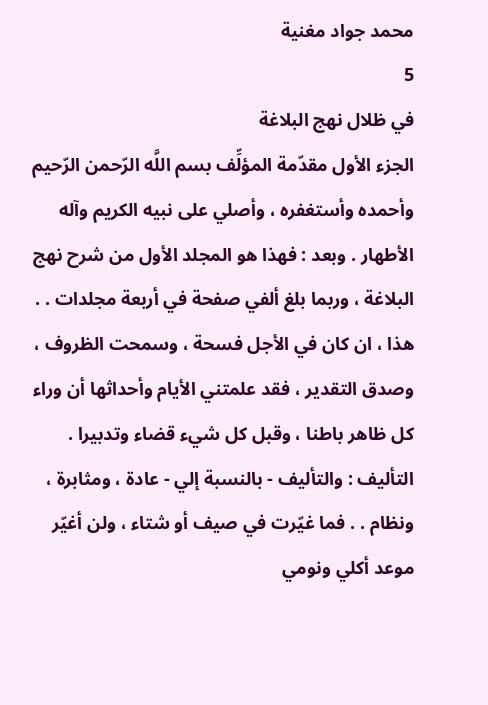محمد جواد مغنية
5
في ظلال نهج البلاغة
الجزء الأول مقدّمة المؤلِّف بسم اللَّه الرّحمن الرّحيم وأحمده وأستغفره ، وأصلي على نبيه الكريم وآله الأطهار . وبعد : فهذا هو المجلد الأول من شرح نهج البلاغة ، وربما بلغ ألفي صفحة في أربعة مجلدات . . هذا ، ان كان في الأجل فسحة ، وسمحت الظروف ، وصدق التقدير ، فقد علمتني الأيام وأحداثها أن وراء كل ظاهر باطنا ، وقبل كل شيء قضاء وتدبيرا . التأليف : والتأليف - بالنسبة إلي - عادة ، ومثابرة ، ونظام . . فما غيّرت في صيف أو شتاء ، ولن أغيّر موعد أكلي ونومي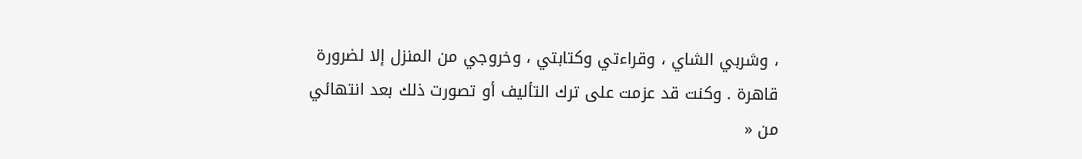، وشربي الشاي ، وقراءتي وكتابتي ، وخروجي من المنزل إلا لضرورة قاهرة . وكنت قد عزمت على ترك التأليف أو تصورت ذلك بعد انتهائي من «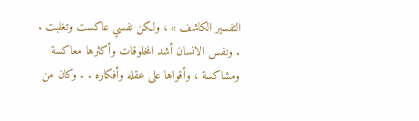التفسير الكاشف » ، ولكن نفسي عاكست وتغلبت . . ونفس الانسان أشد المخلوقات وأكثرها معاكسة ومشاكسة ، وأقواها على عقله وأفكاره . . وكان من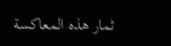ثمار هذه المعاكسة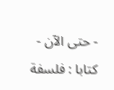- حتى الآن - كتابا : فلسفة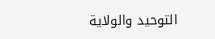التوحيد والولاية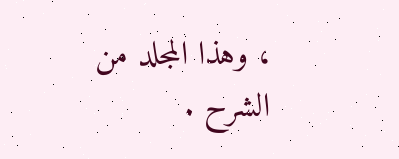، وهذا المجلد من الشرح .